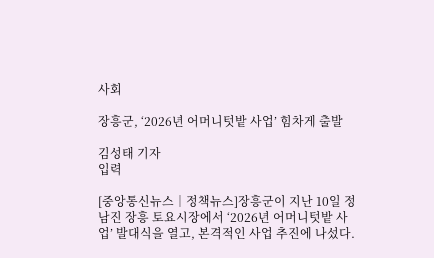사회

장흥군, ‘2026년 어머니텃밭 사업’ 힘차게 출발

김성태 기자
입력

[중앙통신뉴스│정책뉴스]장흥군이 지난 10일 정남진 장흥 토요시장에서 ‘2026년 어머니텃밭 사업’ 발대식을 열고, 본격적인 사업 추진에 나섰다.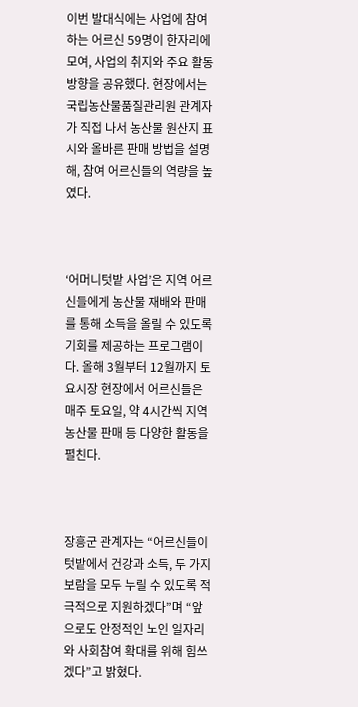이번 발대식에는 사업에 참여하는 어르신 59명이 한자리에 모여, 사업의 취지와 주요 활동 방향을 공유했다. 현장에서는 국립농산물품질관리원 관계자가 직접 나서 농산물 원산지 표시와 올바른 판매 방법을 설명해, 참여 어르신들의 역량을 높였다.



‘어머니텃밭 사업’은 지역 어르신들에게 농산물 재배와 판매를 통해 소득을 올릴 수 있도록 기회를 제공하는 프로그램이다. 올해 3월부터 12월까지 토요시장 현장에서 어르신들은 매주 토요일, 약 4시간씩 지역 농산물 판매 등 다양한 활동을 펼친다.



장흥군 관계자는 “어르신들이 텃밭에서 건강과 소득, 두 가지 보람을 모두 누릴 수 있도록 적극적으로 지원하겠다”며 “앞으로도 안정적인 노인 일자리와 사회참여 확대를 위해 힘쓰겠다”고 밝혔다.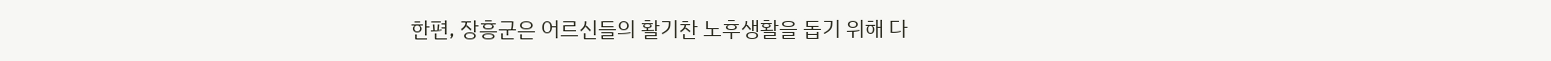한편, 장흥군은 어르신들의 활기찬 노후생활을 돕기 위해 다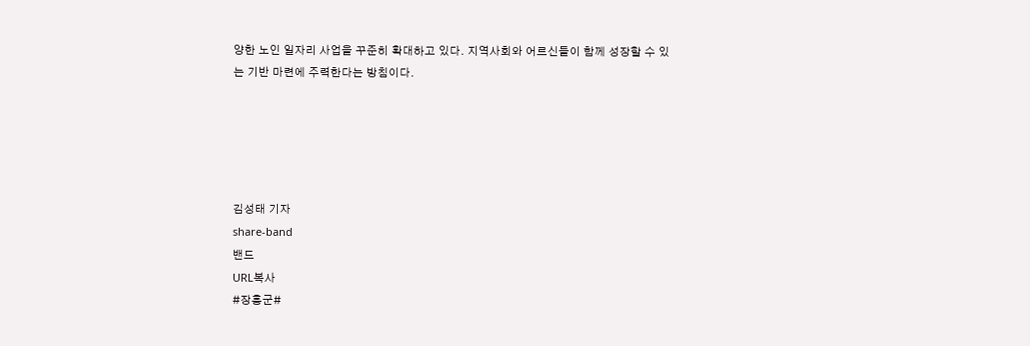양한 노인 일자리 사업을 꾸준히 확대하고 있다. 지역사회와 어르신들이 함께 성장할 수 있는 기반 마련에 주력한다는 방침이다.





김성태 기자
share-band
밴드
URL복사
#장흥군#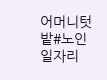어머니텃밭#노인 일자리